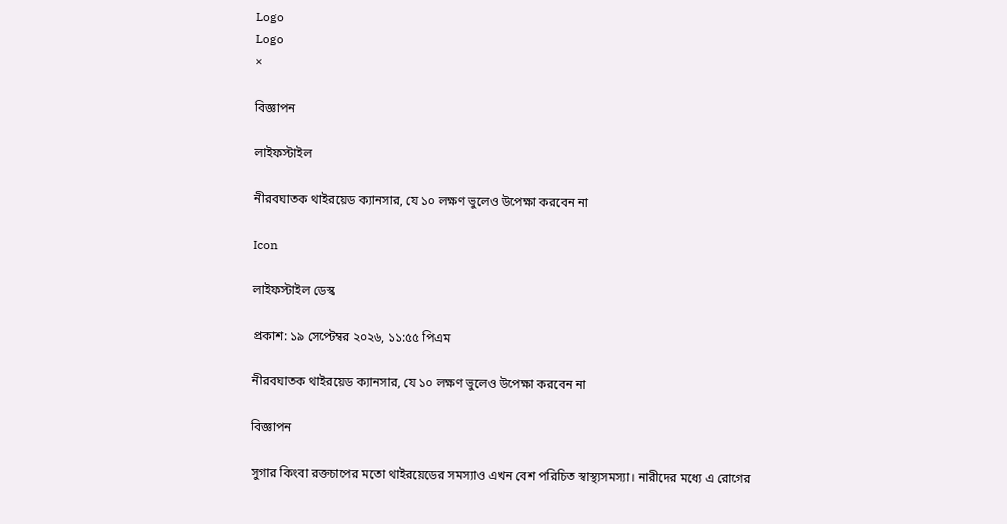Logo
Logo
×

বিজ্ঞাপন

লাইফস্টাইল

নীরবঘাতক থাইরয়েড ক্যানসার, যে ১০ লক্ষণ ভুলেও উপেক্ষা করবেন না

Icon

লাইফস্টাইল ডেস্ক

প্রকাশ: ১৯ সেপ্টেম্বর ২০২৬, ১১:৫৫ পিএম

নীরবঘাতক থাইরয়েড ক্যানসার, যে ১০ লক্ষণ ভুলেও উপেক্ষা করবেন না

বিজ্ঞাপন

সুগার কিংবা রক্তচাপের মতো থাইরয়েডের সমস্যাও এখন বেশ পরিচিত স্বাস্থ্যসমস্যা। নারীদের মধ্যে এ রোগের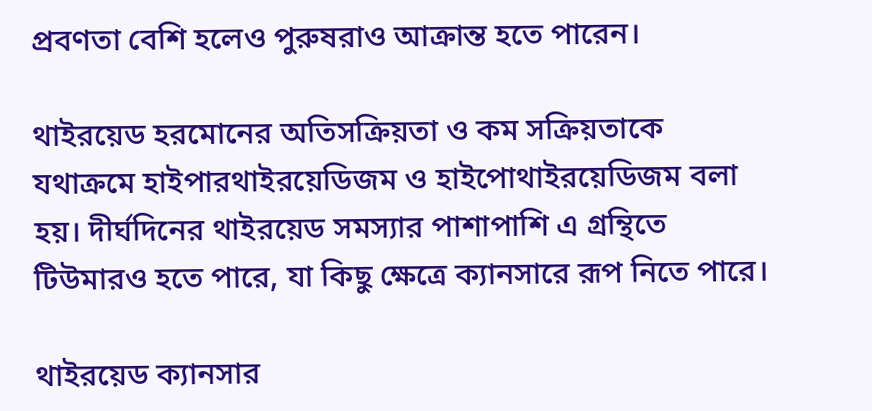প্রবণতা বেশি হলেও পুরুষরাও আক্রান্ত হতে পারেন।

থাইরয়েড হরমোনের অতিসক্রিয়তা ও কম সক্রিয়তাকে যথাক্রমে হাইপারথাইরয়েডিজম ও হাইপোথাইরয়েডিজম বলা হয়। দীর্ঘদিনের থাইরয়েড সমস্যার পাশাপাশি এ গ্রন্থিতে টিউমারও হতে পারে, যা কিছু ক্ষেত্রে ক্যানসারে রূপ নিতে পারে।

থাইরয়েড ক্যানসার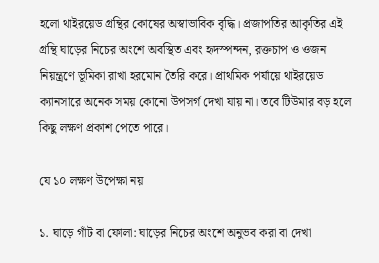হলো থাইরয়েড গ্রন্থির কোষের অস্বাভাবিক বৃদ্ধি। প্রজাপতির আকৃতির এই গ্রন্থি ঘাড়ের নিচের অংশে অবস্থিত এবং হৃদস্পন্দন, রক্তচাপ ও ওজন নিয়ন্ত্রণে ভূমিকা রাখা হরমোন তৈরি করে। প্রাথমিক পর্যায়ে থাইরয়েড ক্যানসারে অনেক সময় কোনো উপসর্গ দেখা যায় না। তবে টিউমার বড় হলে কিছু লক্ষণ প্রকাশ পেতে পারে।

যে ১০ লক্ষণ উপেক্ষা নয়

১. ঘাড়ে গাঁট বা ফোলা: ঘাড়ের নিচের অংশে অনুভব করা বা দেখা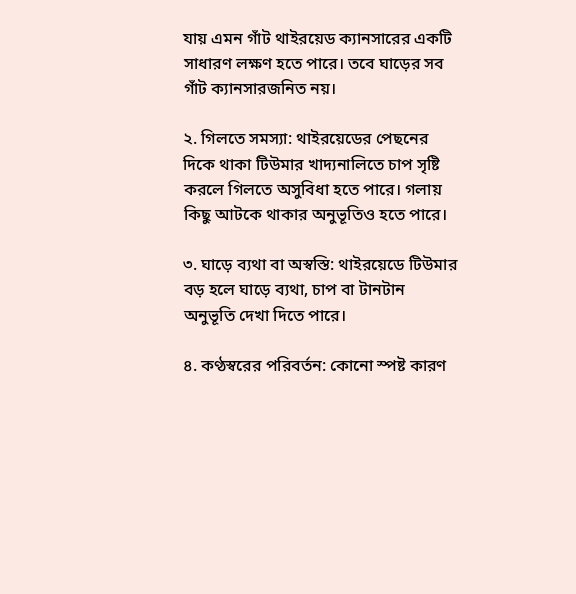যায় এমন গাঁট থাইরয়েড ক্যানসারের একটি সাধারণ লক্ষণ হতে পারে। তবে ঘাড়ের সব গাঁট ক্যানসারজনিত নয়।

২. গিলতে সমস্যা: থাইরয়েডের পেছনের দিকে থাকা টিউমার খাদ্যনালিতে চাপ সৃষ্টি করলে গিলতে অসুবিধা হতে পারে। গলায় কিছু আটকে থাকার অনুভূতিও হতে পারে।

৩. ঘাড়ে ব্যথা বা অস্বস্তি: থাইরয়েডে টিউমার বড় হলে ঘাড়ে ব্যথা, চাপ বা টানটান অনুভূতি দেখা দিতে পারে।

৪. কণ্ঠস্বরের পরিবর্তন: কোনো স্পষ্ট কারণ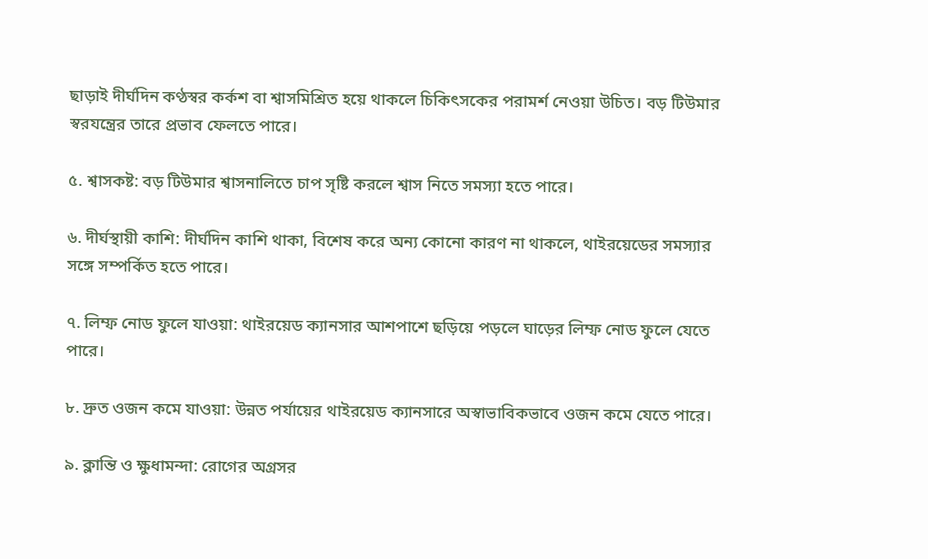ছাড়াই দীর্ঘদিন কণ্ঠস্বর কর্কশ বা শ্বাসমিশ্রিত হয়ে থাকলে চিকিৎসকের পরামর্শ নেওয়া উচিত। বড় টিউমার স্বরযন্ত্রের তারে প্রভাব ফেলতে পারে।

৫. শ্বাসকষ্ট: বড় টিউমার শ্বাসনালিতে চাপ সৃষ্টি করলে শ্বাস নিতে সমস্যা হতে পারে।

৬. দীর্ঘস্থায়ী কাশি: দীর্ঘদিন কাশি থাকা, বিশেষ করে অন্য কোনো কারণ না থাকলে, থাইরয়েডের সমস্যার সঙ্গে সম্পর্কিত হতে পারে।

৭. লিম্ফ নোড ফুলে যাওয়া: থাইরয়েড ক্যানসার আশপাশে ছড়িয়ে পড়লে ঘাড়ের লিম্ফ নোড ফুলে যেতে পারে।

৮. দ্রুত ওজন কমে যাওয়া: উন্নত পর্যায়ের থাইরয়েড ক্যানসারে অস্বাভাবিকভাবে ওজন কমে যেতে পারে।

৯. ক্লান্তি ও ক্ষুধামন্দা: রোগের অগ্রসর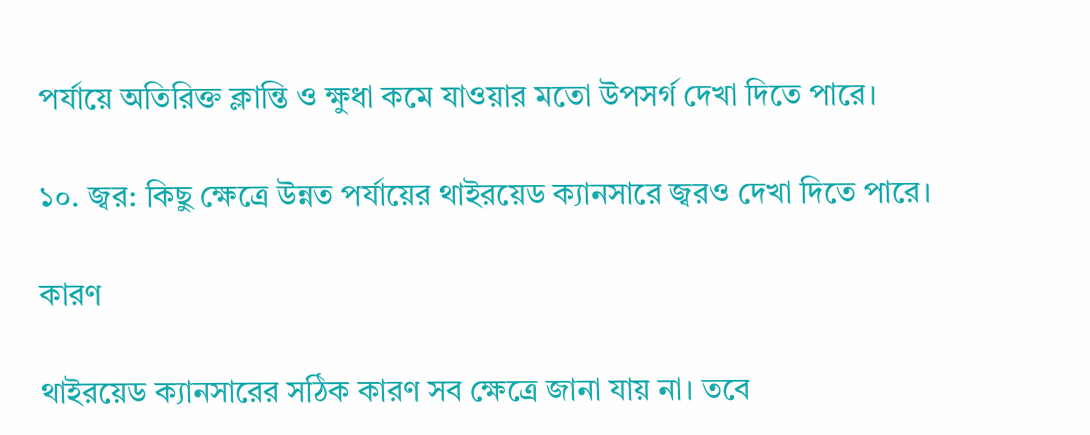পর্যায়ে অতিরিক্ত ক্লান্তি ও ক্ষুধা কমে যাওয়ার মতো উপসর্গ দেখা দিতে পারে।

১০. জ্বর: কিছু ক্ষেত্রে উন্নত পর্যায়ের থাইরয়েড ক্যানসারে জ্বরও দেখা দিতে পারে।

কারণ

থাইরয়েড ক্যানসারের সঠিক কারণ সব ক্ষেত্রে জানা যায় না। তবে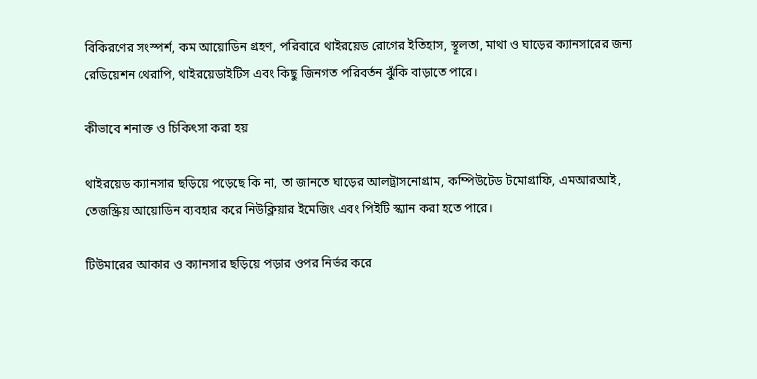বিকিরণের সংস্পর্শ, কম আয়োডিন গ্রহণ, পরিবারে থাইরয়েড রোগের ইতিহাস, স্থূলতা, মাথা ও ঘাড়ের ক্যানসারের জন্য রেডিয়েশন থেরাপি, থাইরয়েডাইটিস এবং কিছু জিনগত পরিবর্তন ঝুঁকি বাড়াতে পারে।

কীভাবে শনাক্ত ও চিকিৎসা করা হয়

থাইরয়েড ক্যানসার ছড়িয়ে পড়েছে কি না, তা জানতে ঘাড়ের আলট্রাসনোগ্রাম, কম্পিউটেড টমোগ্রাফি, এমআরআই, তেজস্ক্রিয় আয়োডিন ব্যবহার করে নিউক্লিয়ার ইমেজিং এবং পিইটি স্ক্যান করা হতে পারে।

টিউমারের আকার ও ক্যানসার ছড়িয়ে পড়ার ওপর নির্ভর করে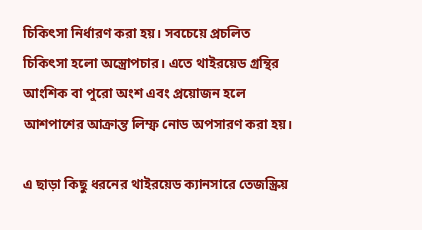চিকিৎসা নির্ধারণ করা হয়। সবচেয়ে প্রচলিত চিকিৎসা হলো অস্ত্রোপচার। এতে থাইরয়েড গ্রন্থির আংশিক বা পুরো অংশ এবং প্রয়োজন হলে আশপাশের আক্রান্ত লিম্ফ নোড অপসারণ করা হয়।

এ ছাড়া কিছু ধরনের থাইরয়েড ক্যানসারে তেজস্ক্রিয়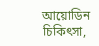আয়োডিন চিকিৎসা,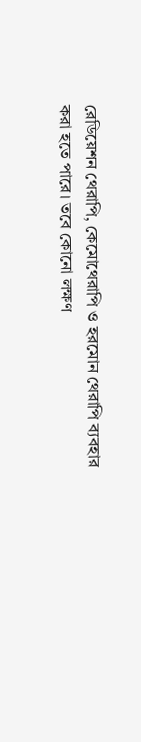রেডিয়েশন থেরাপি, কেমোথেরাপি ও হরমোন থেরাপি ব্যবহার করা হতে পারে। তবে কোনো লক্ষণ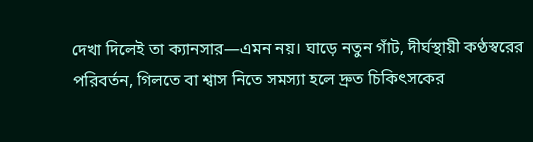দেখা দিলেই তা ক্যানসার—এমন নয়। ঘাড়ে নতুন গাঁট, দীর্ঘস্থায়ী কণ্ঠস্বরের পরিবর্তন, গিলতে বা শ্বাস নিতে সমস্যা হলে দ্রুত চিকিৎসকের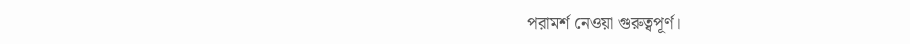পরামর্শ নেওয়া গুরুত্বপূর্ণ।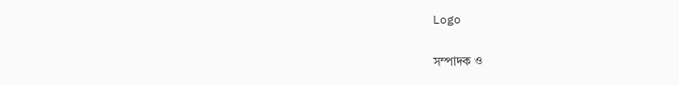Logo

সম্পাদক ও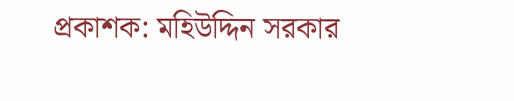প্রকাশক: মহিউদ্দিন সরকার